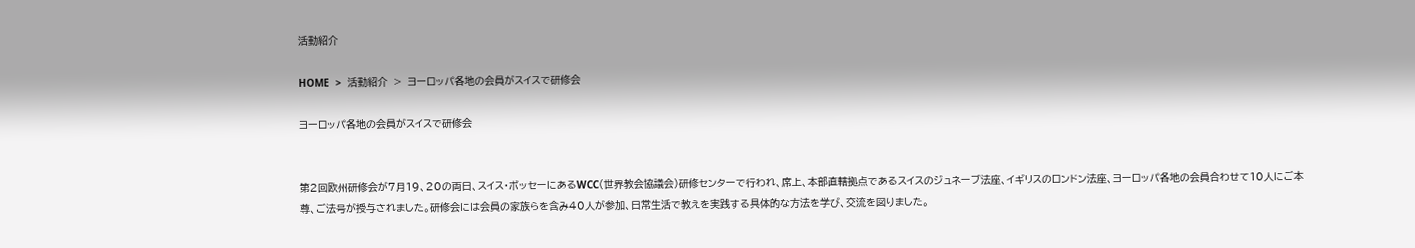活動紹介

HOME  >  活動紹介  >  ヨーロッパ各地の会員がスイスで研修会

ヨーロッパ各地の会員がスイスで研修会


第2回欧州研修会が7月19、20の両日、スイス・ボッセーにあるWCC(世界教会協議会)研修センターで行われ、席上、本部直轄拠点であるスイスのジュネーブ法座、イギリスのロンドン法座、ヨーロッパ各地の会員合わせて10人にご本尊、ご法号が授与されました。研修会には会員の家族らを含み40人が参加、日常生活で教えを実践する具体的な方法を学び、交流を図りました。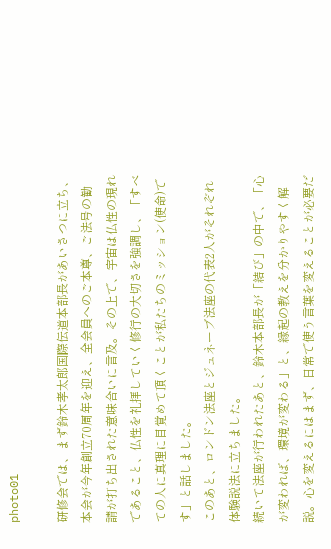photo01

研修会では、まず鈴木孝太郎国際伝道本部長があいさつに立ち、本会が今年創立70周年を迎え、全会員へのご本尊、ご法号の勧請が打ち出された意味合いに言及。その上で、宇宙は仏性の現れであること、仏性を礼拝していく修行の大切さを強調し、「すべての人に真理に目覚めて頂くことが私たちのミッション(使命)です」と話しました。
このあと、ロンドン法座とジュネーブ法座の代表2人がそれぞれ体験説法に立ちました。
続いて法座が行われたあと、鈴木本部長が「結び」の中で、「心が変われば、環境が変わる」と、縁起の教えを分かりやすく解説。心を変えるにはまず、日常で使う言葉を変えることが必要だ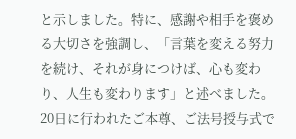と示しました。特に、感謝や相手を褒める大切さを強調し、「言葉を変える努力を続け、それが身につけば、心も変わり、人生も変わります」と述べました。
20日に行われたご本尊、ご法号授与式で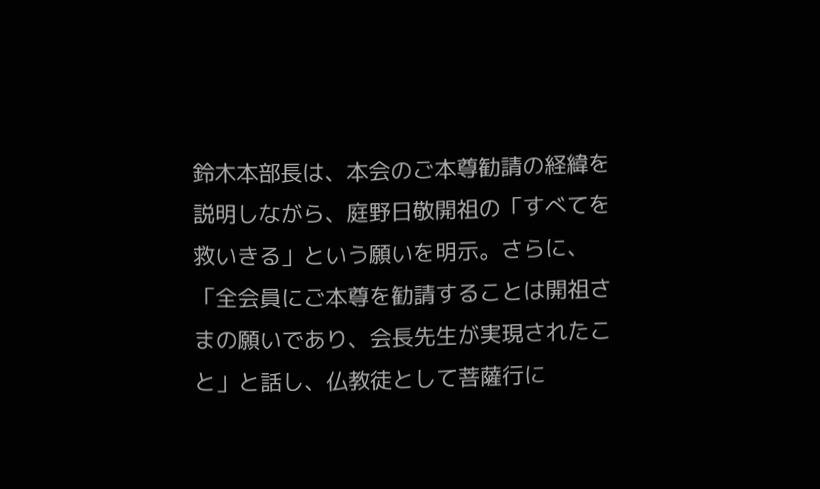鈴木本部長は、本会のご本尊勧請の経緯を説明しながら、庭野日敬開祖の「すべてを救いきる」という願いを明示。さらに、「全会員にご本尊を勧請することは開祖さまの願いであり、会長先生が実現されたこと」と話し、仏教徒として菩薩行に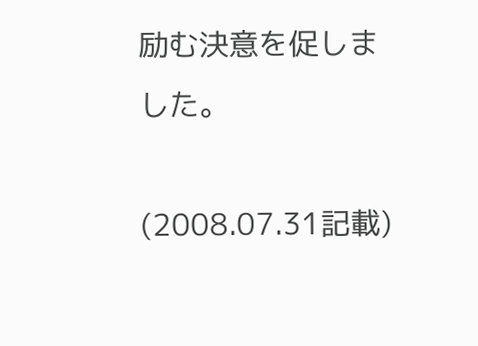励む決意を促しました。

(2008.07.31記載)